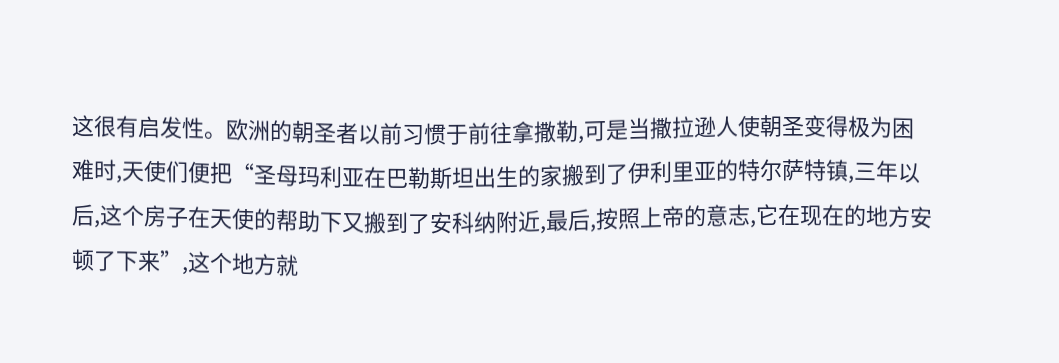这很有启发性。欧洲的朝圣者以前习惯于前往拿撒勒,可是当撒拉逊人使朝圣变得极为困难时,天使们便把“圣母玛利亚在巴勒斯坦出生的家搬到了伊利里亚的特尔萨特镇,三年以后,这个房子在天使的帮助下又搬到了安科纳附近,最后,按照上帝的意志,它在现在的地方安顿了下来”,这个地方就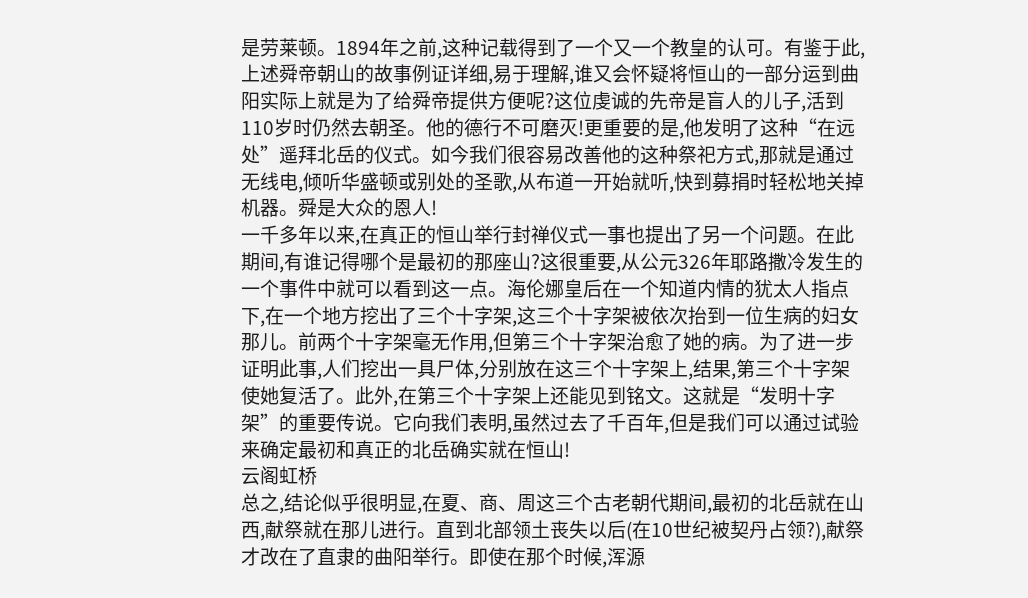是劳莱顿。1894年之前,这种记载得到了一个又一个教皇的认可。有鉴于此,上述舜帝朝山的故事例证详细,易于理解,谁又会怀疑将恒山的一部分运到曲阳实际上就是为了给舜帝提供方便呢?这位虔诚的先帝是盲人的儿子,活到110岁时仍然去朝圣。他的德行不可磨灭!更重要的是,他发明了这种“在远处”遥拜北岳的仪式。如今我们很容易改善他的这种祭祀方式,那就是通过无线电,倾听华盛顿或别处的圣歌,从布道一开始就听,快到募捐时轻松地关掉机器。舜是大众的恩人!
一千多年以来,在真正的恒山举行封禅仪式一事也提出了另一个问题。在此期间,有谁记得哪个是最初的那座山?这很重要,从公元326年耶路撒冷发生的一个事件中就可以看到这一点。海伦娜皇后在一个知道内情的犹太人指点下,在一个地方挖出了三个十字架,这三个十字架被依次抬到一位生病的妇女那儿。前两个十字架毫无作用,但第三个十字架治愈了她的病。为了进一步证明此事,人们挖出一具尸体,分别放在这三个十字架上,结果,第三个十字架使她复活了。此外,在第三个十字架上还能见到铭文。这就是“发明十字架”的重要传说。它向我们表明,虽然过去了千百年,但是我们可以通过试验来确定最初和真正的北岳确实就在恒山!
云阁虹桥
总之,结论似乎很明显,在夏、商、周这三个古老朝代期间,最初的北岳就在山西,献祭就在那儿进行。直到北部领土丧失以后(在10世纪被契丹占领?),献祭才改在了直隶的曲阳举行。即使在那个时候,浑源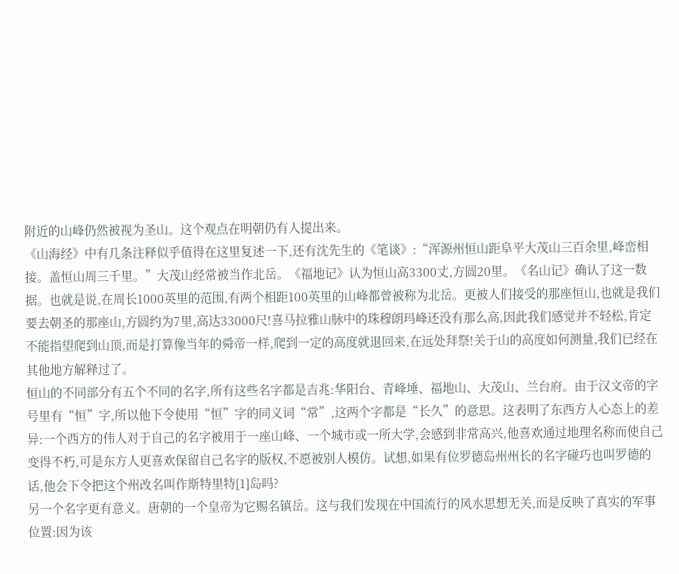附近的山峰仍然被视为圣山。这个观点在明朝仍有人提出来。
《山海经》中有几条注释似乎值得在这里复述一下,还有沈先生的《笔谈》:“浑源州恒山距阜平大茂山三百余里,峰峦相接。盖恒山周三千里。”大茂山经常被当作北岳。《福地记》认为恒山高3300丈,方圆20里。《名山记》确认了这一数据。也就是说,在周长1000英里的范围,有两个相距100英里的山峰都曾被称为北岳。更被人们接受的那座恒山,也就是我们要去朝圣的那座山,方圆约为7里,高达33000尺!喜马拉雅山脉中的珠穆朗玛峰还没有那么高,因此我们感觉并不轻松,肯定不能指望爬到山顶,而是打算像当年的舜帝一样,爬到一定的高度就退回来,在远处拜祭!关于山的高度如何测量,我们已经在其他地方解释过了。
恒山的不同部分有五个不同的名字,所有这些名字都是吉兆:华阳台、青峰埵、福地山、大茂山、兰台府。由于汉文帝的字号里有“恒”字,所以他下令使用“恒”字的同义词“常”,这两个字都是“长久”的意思。这表明了东西方人心态上的差异:一个西方的伟人对于自己的名字被用于一座山峰、一个城市或一所大学,会感到非常高兴,他喜欢通过地理名称而使自己变得不朽,可是东方人更喜欢保留自己名字的版权,不愿被别人模仿。试想,如果有位罗德岛州州长的名字碰巧也叫罗德的话,他会下令把这个州改名叫作斯特里特[1]岛吗?
另一个名字更有意义。唐朝的一个皇帝为它赐名镇岳。这与我们发现在中国流行的风水思想无关,而是反映了真实的军事位置:因为该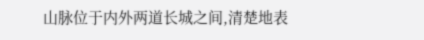山脉位于内外两道长城之间,清楚地表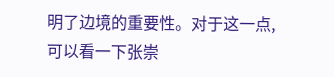明了边境的重要性。对于这一点,可以看一下张崇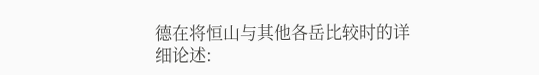德在将恒山与其他各岳比较时的详细论述: